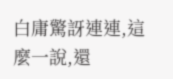白庸驚訝連連,這麼一說,還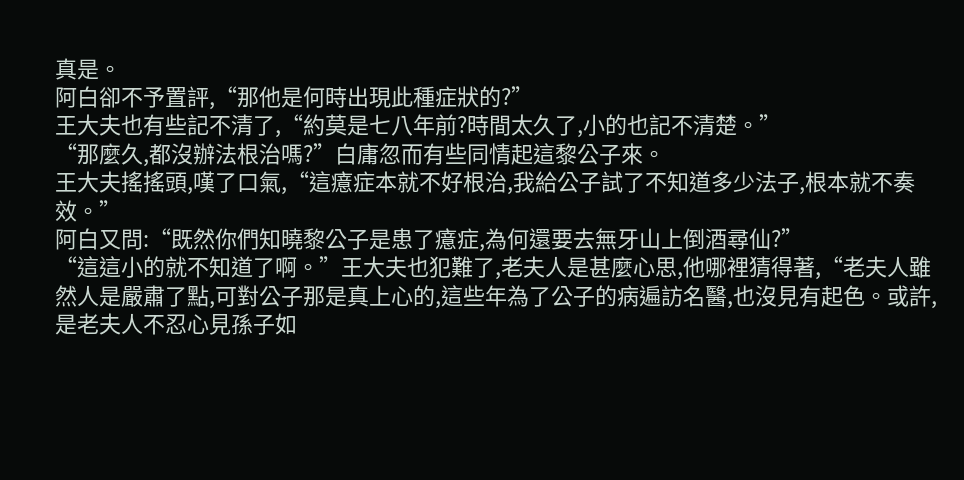真是。
阿白卻不予置評,“那他是何時出現此種症狀的?”
王大夫也有些記不清了,“約莫是七八年前?時間太久了,小的也記不清楚。”
“那麼久,都沒辦法根治嗎?”白庸忽而有些同情起這黎公子來。
王大夫搖搖頭,嘆了口氣,“這癔症本就不好根治,我給公子試了不知道多少法子,根本就不奏效。”
阿白又問:“既然你們知曉黎公子是患了癔症,為何還要去無牙山上倒酒尋仙?”
“這這小的就不知道了啊。”王大夫也犯難了,老夫人是甚麼心思,他哪裡猜得著,“老夫人雖然人是嚴肅了點,可對公子那是真上心的,這些年為了公子的病遍訪名醫,也沒見有起色。或許,是老夫人不忍心見孫子如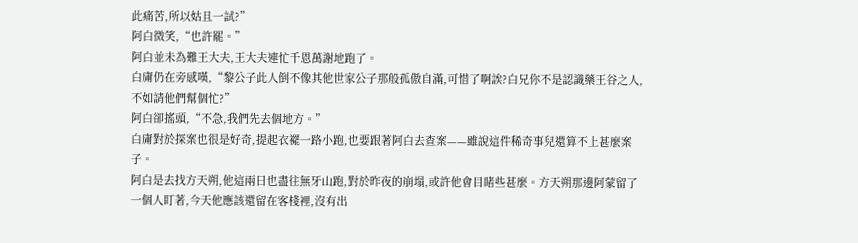此痛苦,所以姑且一試?”
阿白微笑,“也許罷。”
阿白並未為難王大夫,王大夫連忙千恩萬謝地跑了。
白庸仍在旁感嘆,“黎公子此人倒不像其他世家公子那般孤傲自滿,可惜了啊誒?白兄你不是認識藥王谷之人,不如請他們幫個忙?”
阿白卻搖頭,“不急,我們先去個地方。”
白庸對於探案也很是好奇,提起衣襬一路小跑,也要跟著阿白去查案——雖說這件稀奇事兒還算不上甚麼案子。
阿白是去找方天朔,他這兩日也盡往無牙山跑,對於昨夜的崩塌,或許他會目睹些甚麼。方天朔那邊阿蒙留了一個人盯著,今天他應該還留在客棧裡,沒有出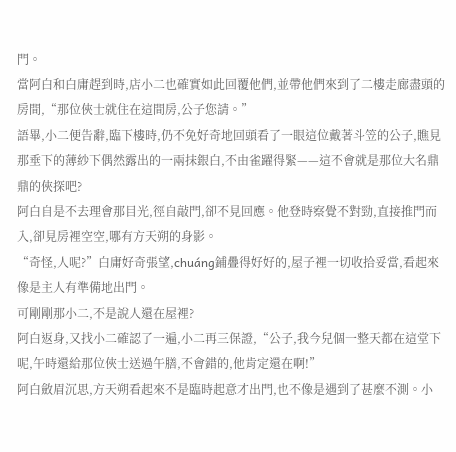門。
當阿白和白庸趕到時,店小二也確實如此回覆他們,並帶他們來到了二樓走廊盡頭的房間,“那位俠士就住在這間房,公子您請。”
語畢,小二便告辭,臨下樓時,仍不免好奇地回頭看了一眼這位戴著斗笠的公子,瞧見那垂下的薄紗下偶然露出的一兩抹銀白,不由雀躍得緊——這不會就是那位大名鼎鼎的俠探吧?
阿白自是不去理會那目光,徑自敲門,卻不見回應。他登時察覺不對勁,直接推門而入,卻見房裡空空,哪有方天朔的身影。
“奇怪,人呢?”白庸好奇張望,chuáng鋪疊得好好的,屋子裡一切收拾妥當,看起來像是主人有準備地出門。
可剛剛那小二,不是說人還在屋裡?
阿白返身,又找小二確認了一遍,小二再三保證,“公子,我今兒個一整天都在這堂下呢,午時還給那位俠士送過午膳,不會錯的,他肯定還在啊!”
阿白斂眉沉思,方天朔看起來不是臨時起意才出門,也不像是遇到了甚麼不測。小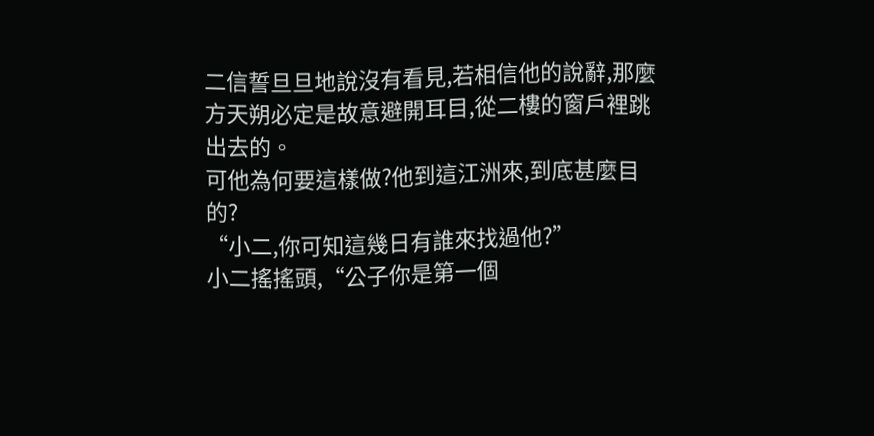二信誓旦旦地說沒有看見,若相信他的說辭,那麼方天朔必定是故意避開耳目,從二樓的窗戶裡跳出去的。
可他為何要這樣做?他到這江洲來,到底甚麼目的?
“小二,你可知這幾日有誰來找過他?”
小二搖搖頭,“公子你是第一個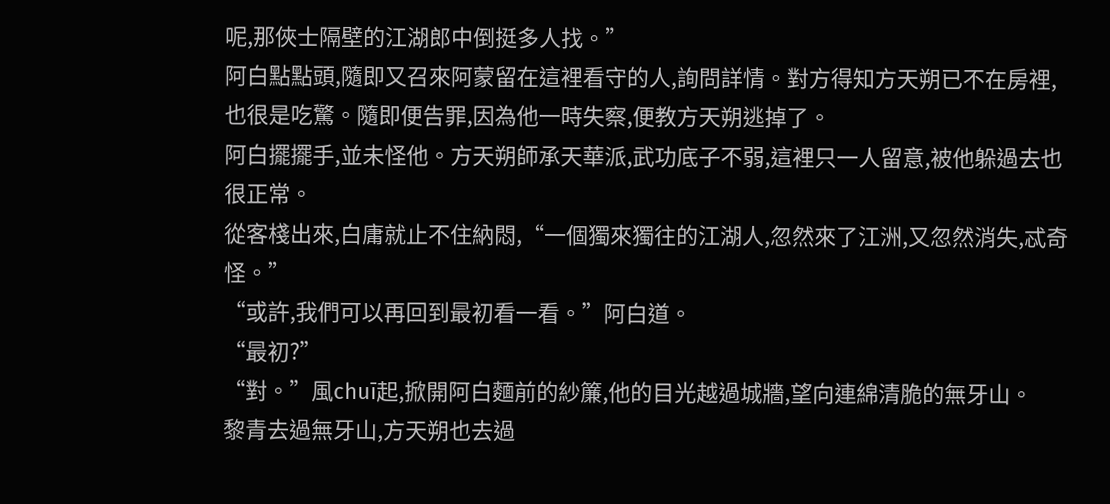呢,那俠士隔壁的江湖郎中倒挺多人找。”
阿白點點頭,隨即又召來阿蒙留在這裡看守的人,詢問詳情。對方得知方天朔已不在房裡,也很是吃驚。隨即便告罪,因為他一時失察,便教方天朔逃掉了。
阿白擺擺手,並未怪他。方天朔師承天華派,武功底子不弱,這裡只一人留意,被他躲過去也很正常。
從客棧出來,白庸就止不住納悶,“一個獨來獨往的江湖人,忽然來了江洲,又忽然消失,忒奇怪。”
“或許,我們可以再回到最初看一看。”阿白道。
“最初?”
“對。”風chuī起,掀開阿白麵前的紗簾,他的目光越過城牆,望向連綿清脆的無牙山。
黎青去過無牙山,方天朔也去過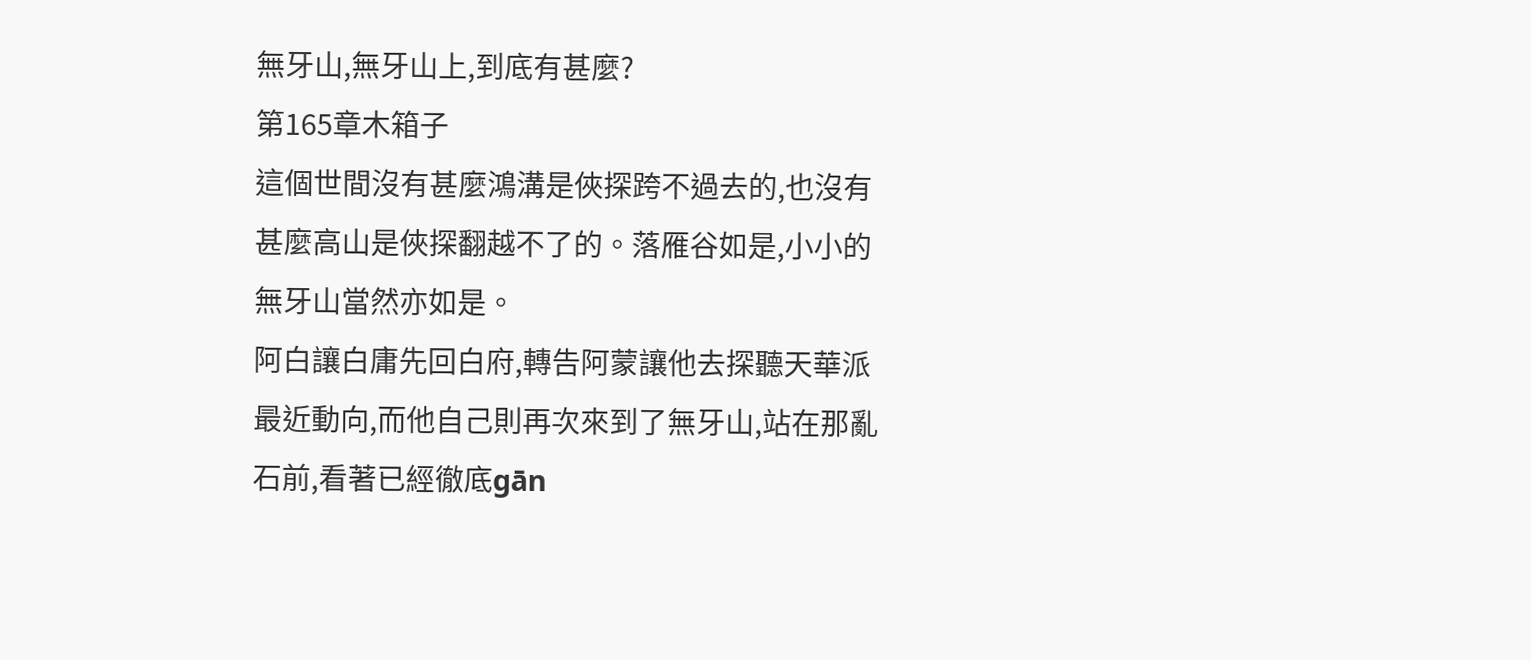無牙山,無牙山上,到底有甚麼?
第165章木箱子
這個世間沒有甚麼鴻溝是俠探跨不過去的,也沒有甚麼高山是俠探翻越不了的。落雁谷如是,小小的無牙山當然亦如是。
阿白讓白庸先回白府,轉告阿蒙讓他去探聽天華派最近動向,而他自己則再次來到了無牙山,站在那亂石前,看著已經徹底gān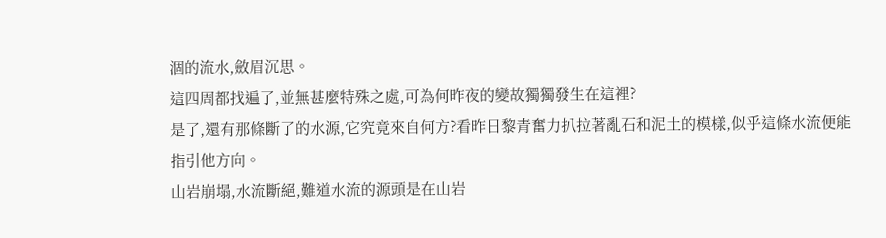涸的流水,斂眉沉思。
這四周都找遍了,並無甚麼特殊之處,可為何昨夜的變故獨獨發生在這裡?
是了,還有那條斷了的水源,它究竟來自何方?看昨日黎青奮力扒拉著亂石和泥土的模樣,似乎這條水流便能指引他方向。
山岩崩塌,水流斷絕,難道水流的源頭是在山岩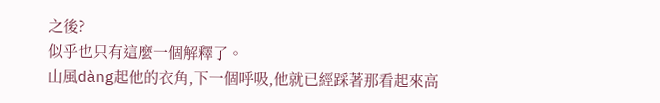之後?
似乎也只有這麼一個解釋了。
山風dàng起他的衣角,下一個呼吸,他就已經踩著那看起來高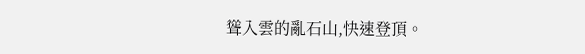聳入雲的亂石山,快速登頂。